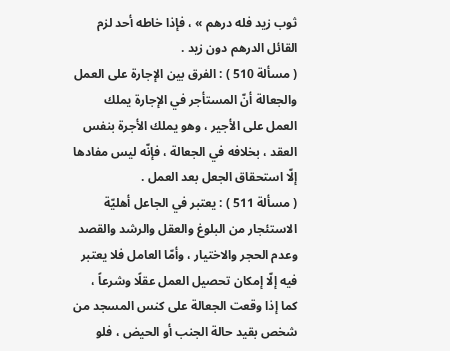ثوب زيد فله درهم » ، فإذا خاطه أحد لزم القائل الدرهم دون زيد .
( مسألة 510 ) : الفرق بين الإجارة على العمل والجعالة أنّ المستأجر في الإجارة يملك العمل على الأجير ، وهو يملك الأجرة بنفس العقد ، بخلافه في الجعالة ، فإنّه ليس مفادها إلّا استحقاق الجعل بعد العمل .
( مسألة 511 ) : يعتبر في الجاعل أهليّة الاستئجار من البلوغ والعقل والرشد والقصد وعدم الحجر والاختيار ، وأمّا العامل فلا يعتبر فيه إلّا إمكان تحصيل العمل عقلًا وشرعاً ، كما إذا وقعت الجعالة على كنس المسجد من شخص بقيد حالة الجنب أو الحيض ، فلو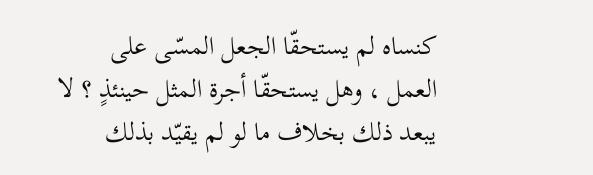كنساه لم يستحقّا الجعل المسّى على العمل ، وهل يستحقّا أجرة المثل حينئذٍ ؟ لا يبعد ذلك بخلاف ما لو لم يقيّد بذلك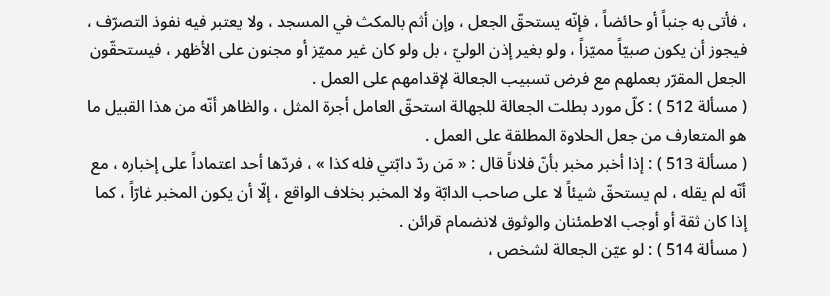، فأتى به جنباً أو حائضاً ، فإنّه يستحقّ الجعل ، وإن أثم بالمكث في المسجد ، ولا يعتبر فيه نفوذ التصرّف ، فيجوز أن يكون صبيّاً مميّزاً ، ولو بغير إذن الوليّ ، بل ولو كان غير مميّز أو مجنون على الأظهر ، فيستحقّون الجعل المقرّر بعملهم مع فرض تسبيب الجعالة لإقدامهم على العمل .
( مسألة 512 ) : كلّ مورد بطلت الجعالة للجهالة استحقّ العامل أجرة المثل ، والظاهر أنّه من هذا القبيل ما هو المتعارف من جعل الحلاوة المطلقة على العمل .
( مسألة 513 ) : إذا أخبر مخبر بأنّ فلاناً قال : « مَن ردّ دابّتي فله كذا » ، فردّها أحد اعتماداً على إخباره ، مع أنّه لم يقله ، لم يستحقّ شيئاً لا على صاحب الدابّة ولا المخبر بخلاف الواقع ، إلّا أن يكون المخبر غارّاً ، كما إذا كان ثقة أو أوجب الاطمئنان والوثوق لانضمام قرائن .
( مسألة 514 ) : لو عيّن الجعالة لشخص ،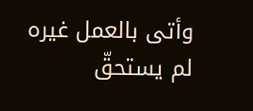وأتى بالعمل غيره لم يستحقّ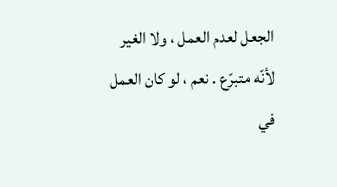الجعل لعدم العمل ، ولا الغير لأنّه متبرّع . نعم ، لو كان العمل في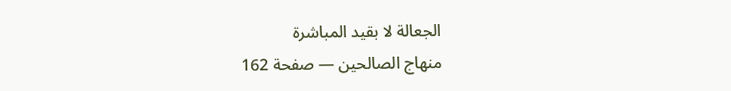الجعالة لا بقيد المباشرة
منهاج الصالحين — صفحة 162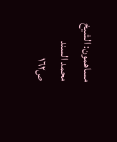مساهمون: الشيخ محمد السند
ص١٦٢